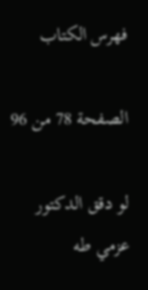فهرس الكتاب

الصفحة 78 من 96

لو دقق الدكتور عزمي طه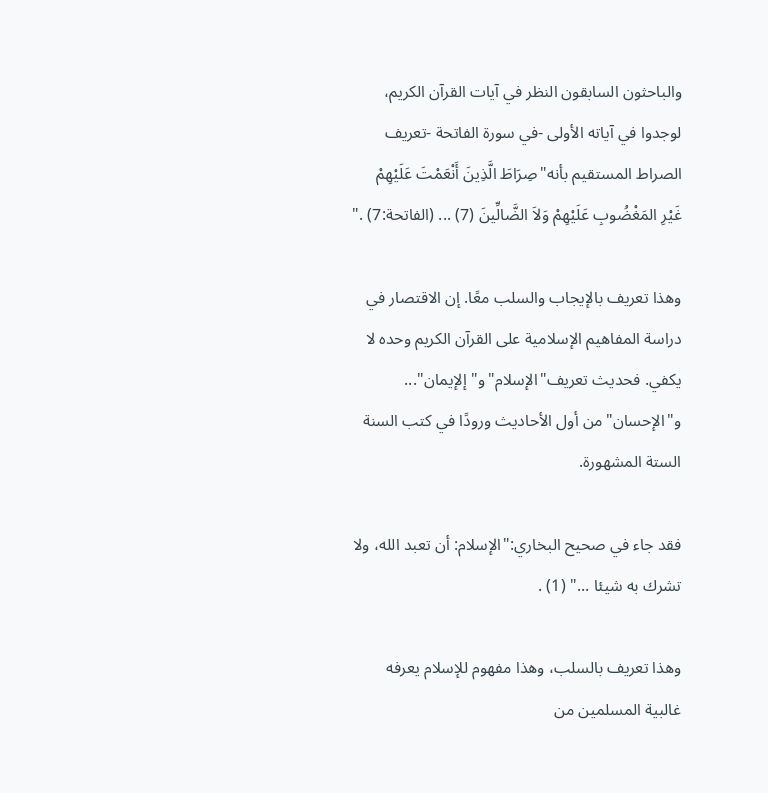والباحثون السابقون النظر في آيات القرآن الكريم، لوجدوا في آياته الأولى -في سورة الفاتحة -تعريف الصراط المستقيم بأنه"صِرَاطَ الَّذِينَ أَنْعَمْتَ عَلَيْهِمْ غَيْرِ المَغْضُوبِ عَلَيْهِمْ وَلاَ الضَّالِّينَ (7) ... (الفاتحة:7) ."

وهذا تعريف بالإيجاب والسلب معًا. إن الاقتصار في دراسة المفاهيم الإسلامية على القرآن الكريم وحده لا يكفي. فحديث تعريف"الإسلام"و"إلإيمان"... و"الإحسان"من أول الأحاديث ورودًا في كتب السنة الستة المشهورة.

فقد جاء في صحيح البخاري:"الإسلام: أن تعبد الله، ولا تشرك به شيئا ..." (1) .

وهذا تعريف بالسلب، وهذا مفهوم للإسلام يعرفه غالبية المسلمين من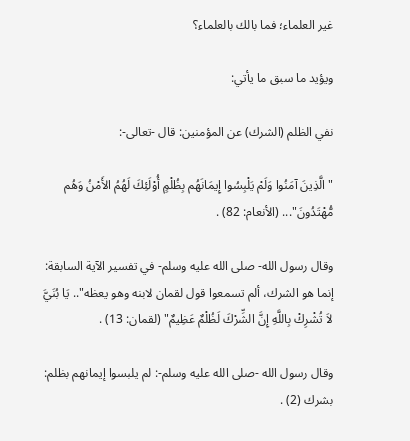غير العلماء؛ فما بالك بالعلماء؟

ويؤيد ما سبق ما يأتي:

نفي الظلم (الشرك) عن المؤمنين: قال -تعالى-:

"الَّذِينَ آمَنُوا وَلَمْ يَلْبِسُوا إِيمَانَهُم بِظُلْمٍ أُوْلَئِكَ لَهُمُ الأَمْنُ وَهُم مُّهْتَدُونَ"... (الأنعام: 82) .

وقال رسول الله- صلى الله عليه وسلم- في تفسير الآية السابقة: إنما هو الشرك، ألم تسمعوا قول لقمان لابنه وهو يعظه".. يَا بُنَيَّ لاَ تُشْرِكْ بِاللَّهِ إِنَّ الشِّرْكَ لَظُلْمٌ عَظِيمٌ" (لقمان: 13) .

وقال رسول الله -صلى الله عليه وسلم-: لم يلبسوا إيمانهم بظلم: بشرك (2) .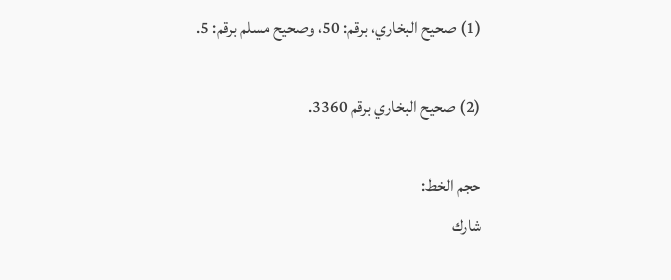(1) صحيح البخاري، برقم: 50، وصحيح مسلم برقم: 5.

(2) صحيح البخاري برقم 3360.

حجم الخط:
شارك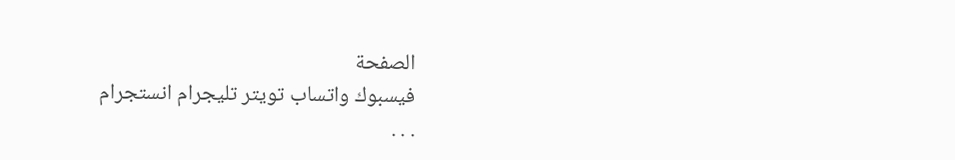الصفحة
فيسبوك واتساب تويتر تليجرام انستجرام
. . .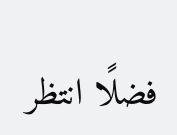فضلًا انتظر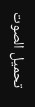تحميل الصوت